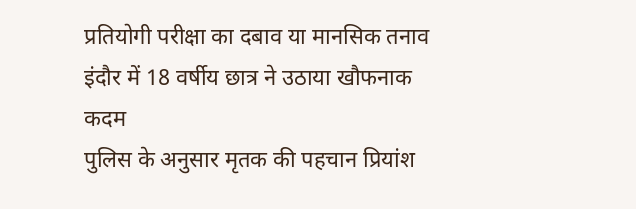प्रतियोगी परीक्षा का दबाव या मानसिक तनाव इंदौर में 18 वर्षीय छात्र ने उठाया खौफनाक कदम
पुलिस के अनुसार मृतक की पहचान प्रियांश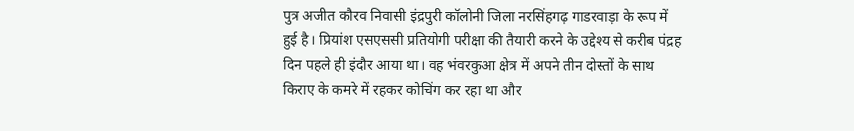पुत्र अजीत कौरव निवासी इंद्रपुरी कॉलोनी जिला नरसिंहगढ़ गाडरवाड़ा के रूप में हुई है। प्रियांश एसएससी प्रतियोगी परीक्षा की तैयारी करने के उद्देश्य से करीब पंद्रह दिन पहले ही इंदौर आया था। वह भंवरकुआ क्षेत्र में अपने तीन दोस्तों के साथ किराए के कमरे में रहकर कोचिंग कर रहा था और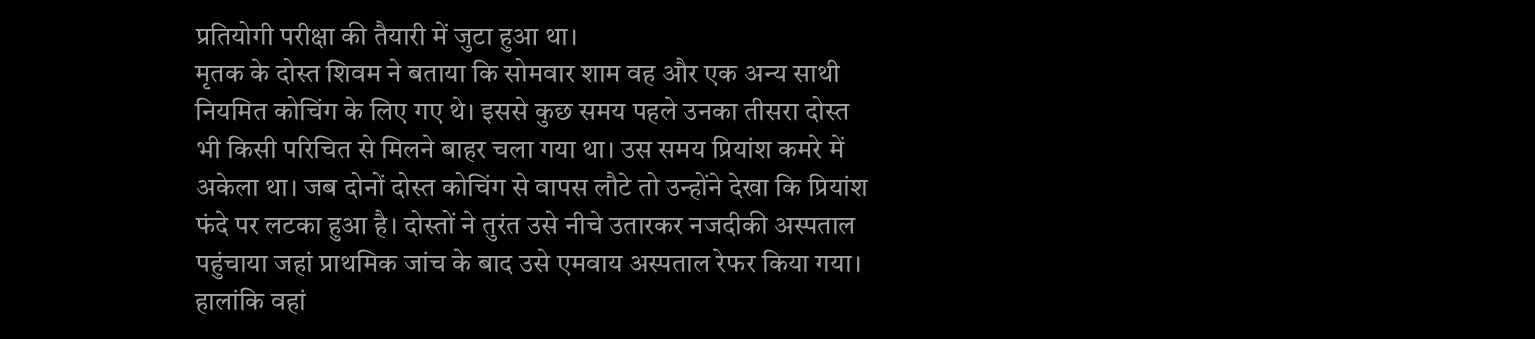प्रतियोगी परीक्षा की तैयारी में जुटा हुआ था।
मृतक के दोस्त शिवम ने बताया कि सोमवार शाम वह और एक अन्य साथी नियमित कोचिंग के लिए गए थे। इससे कुछ समय पहले उनका तीसरा दोस्त भी किसी परिचित से मिलने बाहर चला गया था। उस समय प्रियांश कमरे में अकेला था। जब दोनों दोस्त कोचिंग से वापस लौटे तो उन्होंने देखा कि प्रियांश फंदे पर लटका हुआ है। दोस्तों ने तुरंत उसे नीचे उतारकर नजदीकी अस्पताल पहुंचाया जहां प्राथमिक जांच के बाद उसे एमवाय अस्पताल रेफर किया गया। हालांकि वहां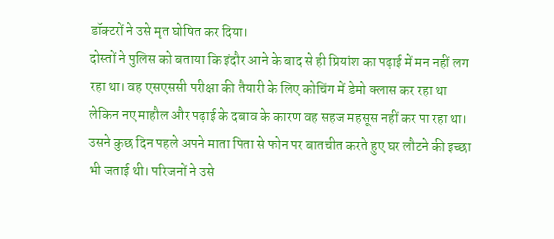डॉक्टरों ने उसे मृत घोषित कर दिया।
दोस्तों ने पुलिस को बताया कि इंदौर आने के बाद से ही प्रियांश का पढ़ाई में मन नहीं लग रहा था। वह एसएससी परीक्षा की तैयारी के लिए कोचिंग में डेमो क्लास कर रहा था लेकिन नए माहौल और पढ़ाई के दबाव के कारण वह सहज महसूस नहीं कर पा रहा था। उसने कुछ दिन पहले अपने माता पिता से फोन पर बातचीत करते हुए घर लौटने की इच्छा भी जताई थी। परिजनों ने उसे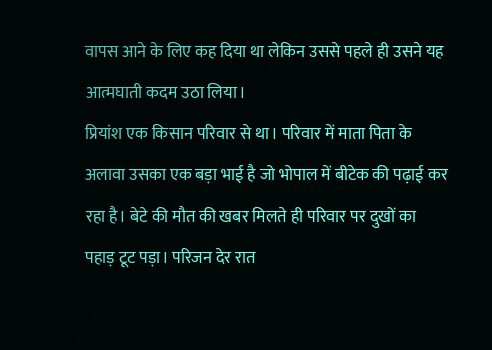वापस आने के लिए कह दिया था लेकिन उससे पहले ही उसने यह आत्मघाती कदम उठा लिया।
प्रियांश एक किसान परिवार से था। परिवार में माता पिता के अलावा उसका एक बड़ा भाई है जो भोपाल में बीटेक की पढ़ाई कर रहा है। बेटे की मौत की खबर मिलते ही परिवार पर दुखों का पहाड़ टूट पड़ा। परिजन देर रात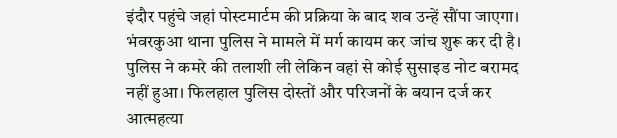इंदौर पहुंचे जहां पोस्टमार्टम की प्रक्रिया के बाद शव उन्हें सौंपा जाएगा।
भंवरकुआ थाना पुलिस ने मामले में मर्ग कायम कर जांच शुरू कर दी है। पुलिस ने कमरे की तलाशी ली लेकिन वहां से कोई सुसाइड नोट बरामद नहीं हुआ। फिलहाल पुलिस दोस्तों और परिजनों के बयान दर्ज कर आत्महत्या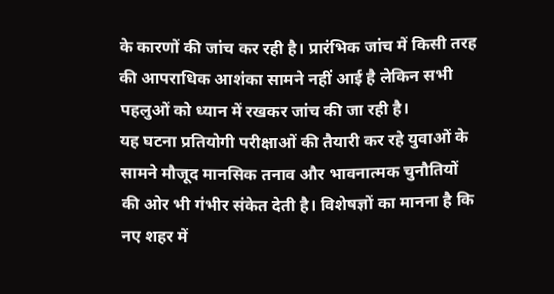के कारणों की जांच कर रही है। प्रारंभिक जांच में किसी तरह की आपराधिक आशंका सामने नहीं आई है लेकिन सभी पहलुओं को ध्यान में रखकर जांच की जा रही है।
यह घटना प्रतियोगी परीक्षाओं की तैयारी कर रहे युवाओं के सामने मौजूद मानसिक तनाव और भावनात्मक चुनौतियों की ओर भी गंभीर संकेत देती है। विशेषज्ञों का मानना है कि नए शहर में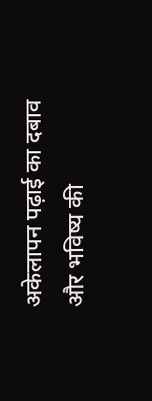अकेलापन पढ़ाई का दबाव और भविष्य की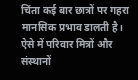चिंता कई बार छात्रों पर गहरा मानसिक प्रभाव डालती है। ऐसे में परिवार मित्रों और संस्थानों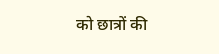को छात्रों की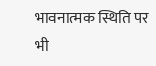भावनात्मक स्थिति पर भी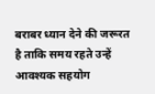बराबर ध्यान देने की जरूरत है ताकि समय रहते उन्हें आवश्यक सहयोग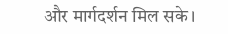और मार्गदर्शन मिल सके।